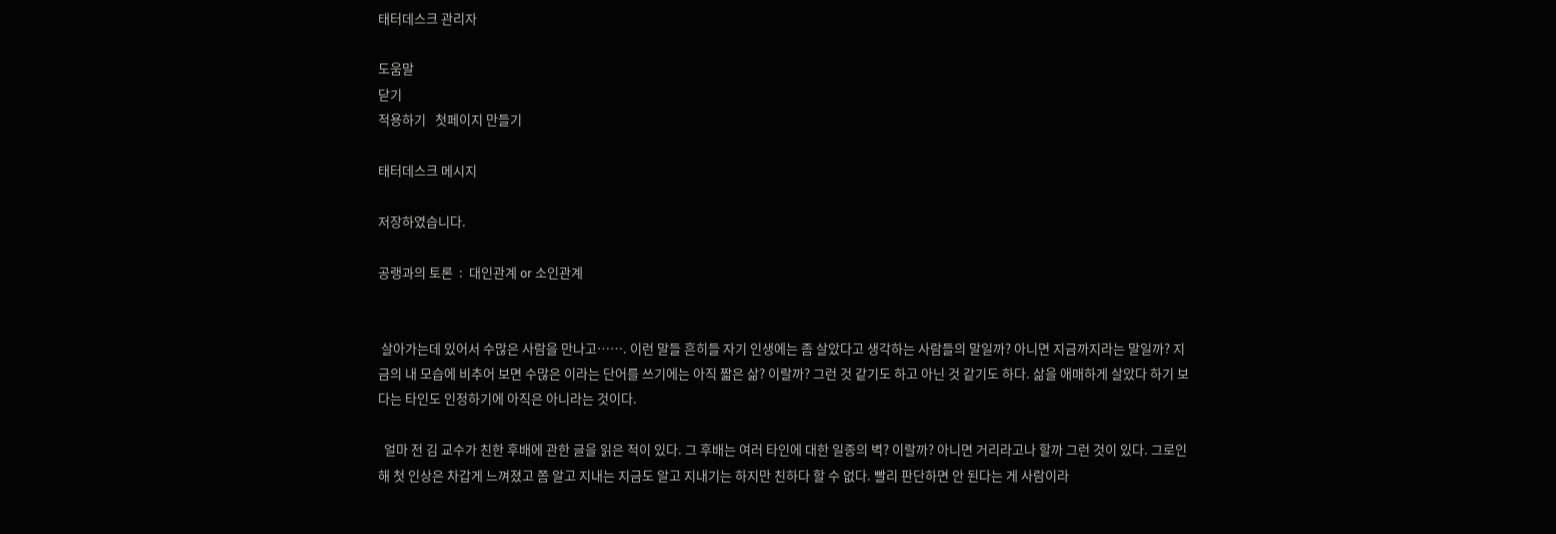태터데스크 관리자

도움말
닫기
적용하기   첫페이지 만들기

태터데스크 메시지

저장하였습니다.

공랭과의 토론  :  대인관계 or 소인관계


 살아가는데 있어서 수많은 사람을 만나고……. 이런 말들 흔히들 자기 인생에는 좀 살았다고 생각하는 사람들의 말일까? 아니면 지금까지라는 말일까? 지금의 내 모습에 비추어 보면 수많은 이라는 단어를 쓰기에는 아직 짧은 삶? 이랄까? 그런 것 같기도 하고 아닌 것 같기도 하다. 삶을 애매하게 살았다 하기 보다는 타인도 인정하기에 아직은 아니라는 것이다.

  얼마 전 김 교수가 친한 후배에 관한 글을 읽은 적이 있다. 그 후배는 여러 타인에 대한 일종의 벽? 이랄까? 아니면 거리라고나 할까 그런 것이 있다. 그로인해 첫 인상은 차갑게 느껴졌고 쫌 알고 지내는 지금도 알고 지내기는 하지만 친하다 할 수 없다. 빨리 판단하면 안 된다는 게 사람이라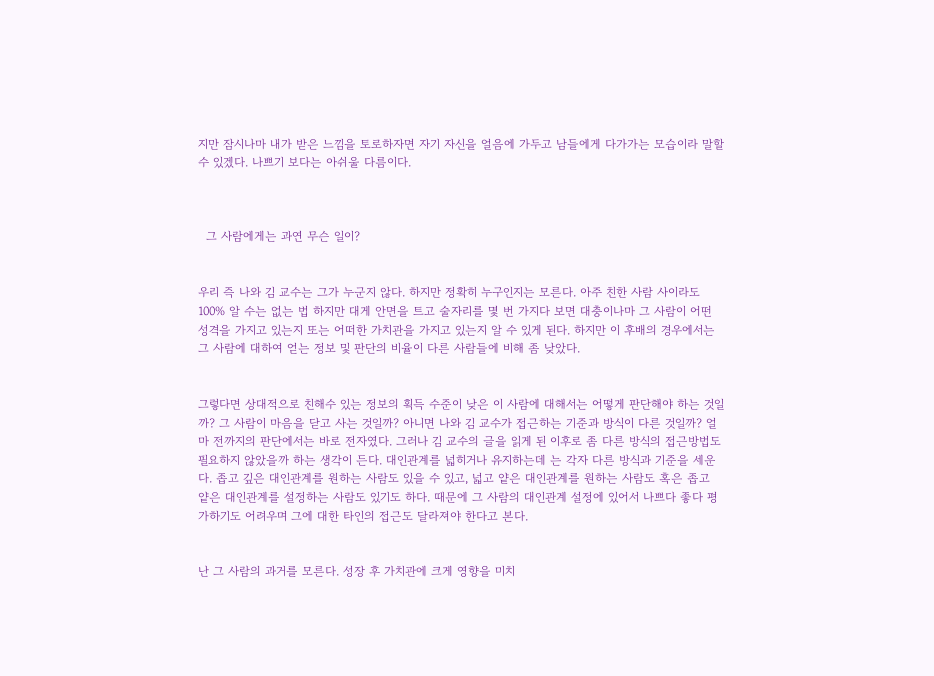지만 잠시나마 내가 받은 느낌을 토로하자면 자기 자신을 얼음에 가두고 남들에게 다가가는 모습이라 말할 수 있겠다. 나쁘기 보다는 아쉬울 다름이다.



  그 사람에게는 과연 무슨 일이?


우리 즉 나와 김 교수는 그가 누군지 않다. 하지만 정확히 누구인지는 모른다. 아주 친한 사람 사이라도 100% 알 수는 없는 법 하지만 대게 안면을 트고 술자리를 몇 번 가지다 보면 대충이나마 그 사람이 어떤 성격을 가지고 있는지 또는 어떠한 가치관을 가지고 있는지 알 수 있게 된다. 하지만 이 후배의 경우에서는 그 사람에 대하여 얻는 정보 및 판단의 비율이 다른 사람들에 비해 좀 낮았다.


그렇다면 상대적으로 친해수 있는 정보의 획득 수준이 낮은 이 사람에 대해서는 어떻게 판단해야 하는 것일까? 그 사람이 마음을 닫고 사는 것일까? 아니면 나와 김 교수가 접근하는 기준과 방식이 다른 것일까? 얼마 전까지의 판단에서는 바로 전자였다. 그러나 김 교수의 글을 읽게 된 이후로 좀 다른 방식의 접근방법도 필요하지 않았을까 하는 생각이 든다. 대인관계를 넓히거나 유지하는데 는 각자 다른 방식과 기준을 세운다. 좁고 깊은 대인관계를 원하는 사람도 있을 수 있고, 넓고 얕은 대인관계를 원하는 사람도 혹은 좁고 얕은 대인관계를 설정하는 사람도 있기도 하다. 때문에 그 사람의 대인관계 설정에 있어서 나쁘다 좋다 평가하기도 어려우며 그에 대한 타인의 접근도 달라져야 한다고 본다.


난 그 사람의 과거를 모른다. 성장 후 가치관에 크게 영향을 미치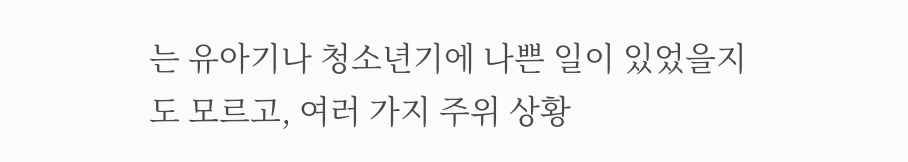는 유아기나 청소년기에 나쁜 일이 있었을지도 모르고, 여러 가지 주위 상황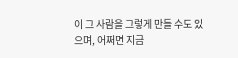이 그 사람을 그렇게 만들 수도 있으며, 어쩌면 지금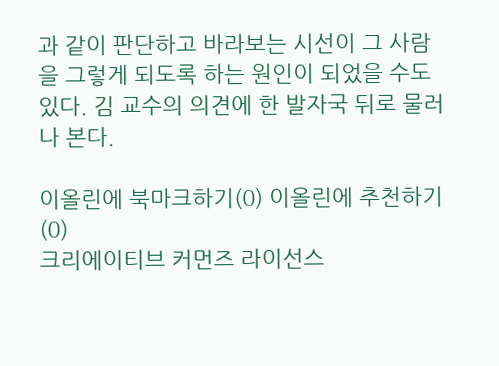과 같이 판단하고 바라보는 시선이 그 사람을 그렇게 되도록 하는 원인이 되었을 수도 있다. 김 교수의 의견에 한 발자국 뒤로 물러나 본다.

이올린에 북마크하기(0) 이올린에 추천하기(0)
크리에이티브 커먼즈 라이선스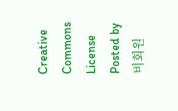Creative Commons License
Posted by 비회원